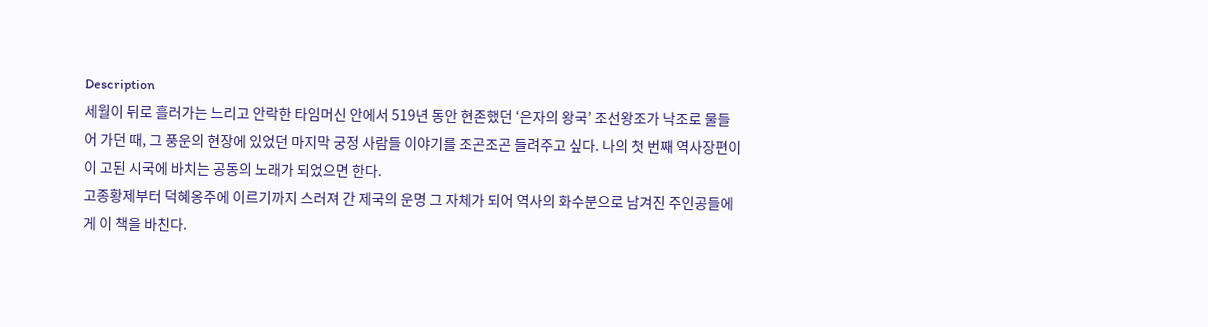Description
세월이 뒤로 흘러가는 느리고 안락한 타임머신 안에서 519년 동안 현존했던 ‘은자의 왕국’ 조선왕조가 낙조로 물들어 가던 때, 그 풍운의 현장에 있었던 마지막 궁정 사람들 이야기를 조곤조곤 들려주고 싶다. 나의 첫 번째 역사장편이 이 고된 시국에 바치는 공동의 노래가 되었으면 한다.
고종황제부터 덕혜옹주에 이르기까지 스러져 간 제국의 운명 그 자체가 되어 역사의 화수분으로 남겨진 주인공들에게 이 책을 바친다.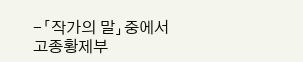-「작가의 말」중에서
고종황제부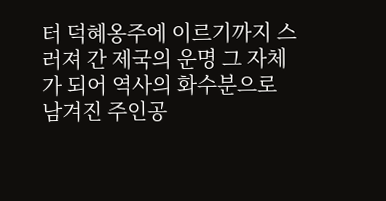터 덕혜옹주에 이르기까지 스러져 간 제국의 운명 그 자체가 되어 역사의 화수분으로 남겨진 주인공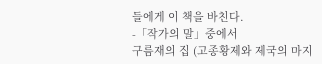들에게 이 책을 바친다.
-「작가의 말」중에서
구름재의 집 (고종황제와 제국의 마지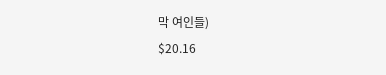막 여인들)
$20.16